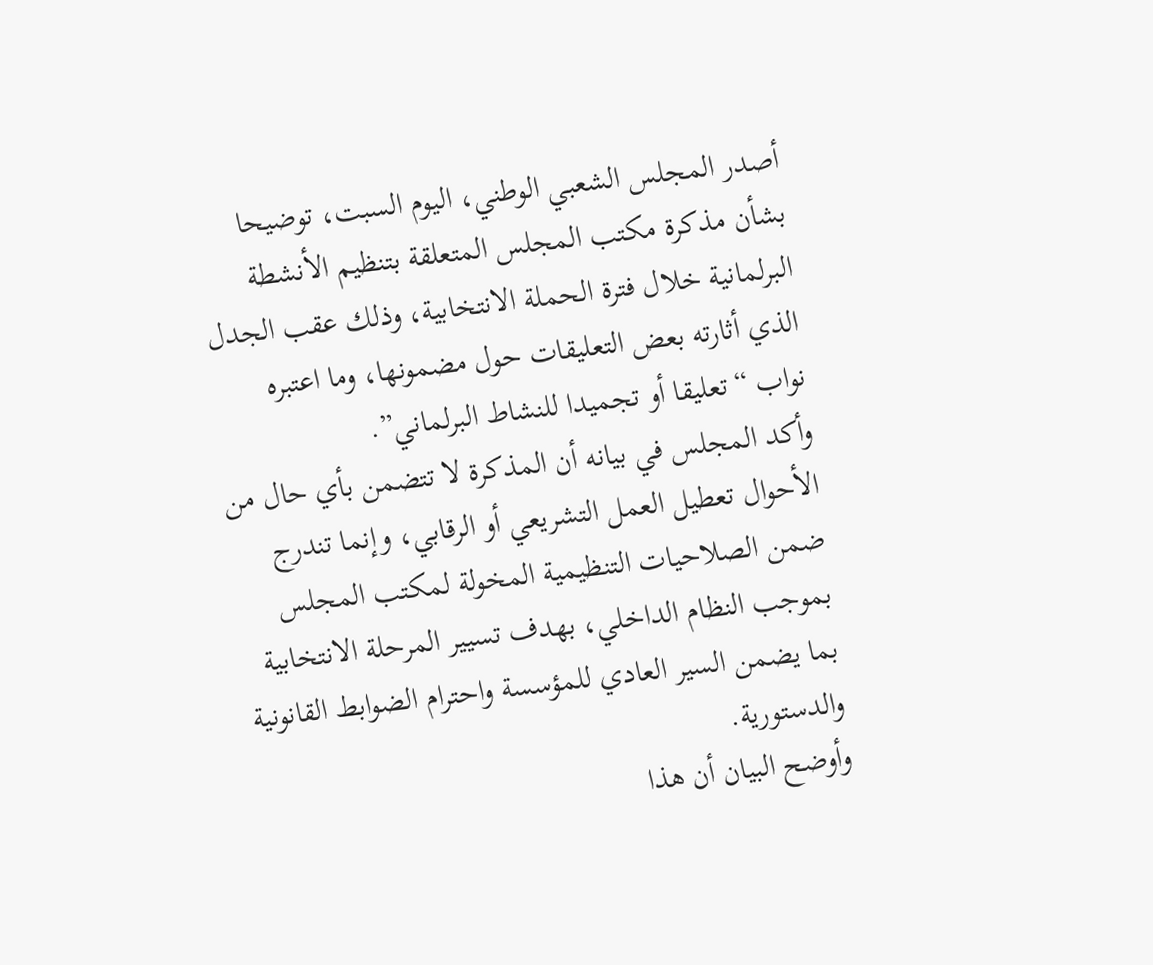أصدر المجلس الشعبي الوطني، اليوم السبت، توضيحا بشأن مذكرة مكتب المجلس المتعلقة بتنظيم الأنشطة البرلمانية خلال فترة الحملة الانتخابية، وذلك عقب الجدل الذي أثارته بعض التعليقات حول مضمونها، وما اعتبره نواب “تعليقا أو تجميدا للنشاط البرلماني”.
وأكد المجلس في بيانه أن المذكرة لا تتضمن بأي حال من الأحوال تعطيل العمل التشريعي أو الرقابي، وإنما تندرج ضمن الصلاحيات التنظيمية المخولة لمكتب المجلس بموجب النظام الداخلي، بهدف تسيير المرحلة الانتخابية بما يضمن السير العادي للمؤسسة واحترام الضوابط القانونية والدستورية.
وأوضح البيان أن هذا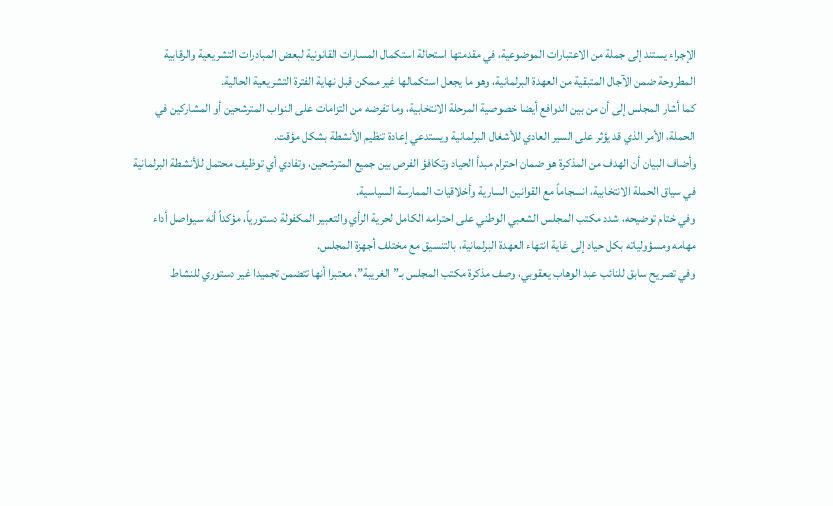الإجراء يستند إلى جملة من الاعتبارات الموضوعية، في مقدمتها استحالة استكمال المسارات القانونية لبعض المبادرات التشريعية والرقابية المطروحة ضمن الآجال المتبقية من العهدة البرلمانية، وهو ما يجعل استكمالها غير ممكن قبل نهاية الفترة التشريعية الحالية.
كما أشار المجلس إلى أن من بين الدوافع أيضا خصوصية المرحلة الانتخابية، وما تفرضه من التزامات على النواب المترشحين أو المشاركين في الحملة، الأمر الذي قد يؤثر على السير العادي للأشغال البرلمانية ويستدعي إعادة تنظيم الأنشطة بشكل مؤقت.
وأضاف البيان أن الهدف من المذكرة هو ضمان احترام مبدأ الحياد وتكافؤ الفرص بين جميع المترشحين، وتفادي أي توظيف محتمل للأنشطة البرلمانية في سياق الحملة الانتخابية، انسجاماً مع القوانين السارية وأخلاقيات الممارسة السياسية.
وفي ختام توضيحه، شدد مكتب المجلس الشعبي الوطني على احترامه الكامل لحرية الرأي والتعبير المكفولة دستورياً، مؤكداً أنه سيواصل أداء مهامه ومسؤولياته بكل حياد إلى غاية انتهاء العهدة البرلمانية، بالتنسيق مع مختلف أجهزة المجلس.
وفي تصريح سابق للنائب عبد الوهاب يعقوبي، وصف مذكرة مكتب المجلس بـ”الغريبة”، معتبرا أنها تتضمن تجميدا غير دستوري للنشاط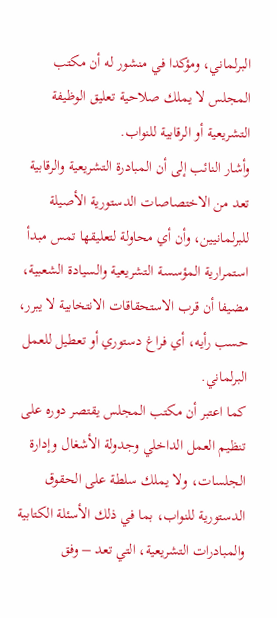البرلماني، ومؤكدا في منشور له أن مكتب المجلس لا يملك صلاحية تعليق الوظيفة التشريعية أو الرقابية للنواب.
وأشار النائب إلى أن المبادرة التشريعية والرقابية تعد من الاختصاصات الدستورية الأصيلة للبرلمانيين، وأن أي محاولة لتعليقها تمس مبدأ استمرارية المؤسسة التشريعية والسيادة الشعبية، مضيفا أن قرب الاستحقاقات الانتخابية لا يبرر، حسب رأيه، أي فراغ دستوري أو تعطيل للعمل البرلماني.
كما اعتبر أن مكتب المجلس يقتصر دوره على تنظيم العمل الداخلي وجدولة الأشغال وإدارة الجلسات، ولا يملك سلطة على الحقوق الدستورية للنواب، بما في ذلك الأسئلة الكتابية والمبادرات التشريعية، التي تعد – وفق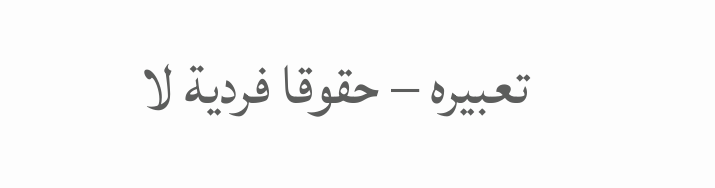تعبيره – حقوقا فردية لا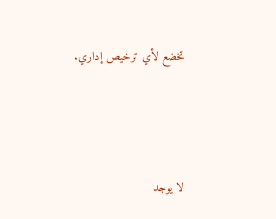تخضع لأي ترخيص إداري.



لا يوجد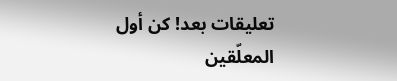تعليقات بعد! كن أول المعلّقين